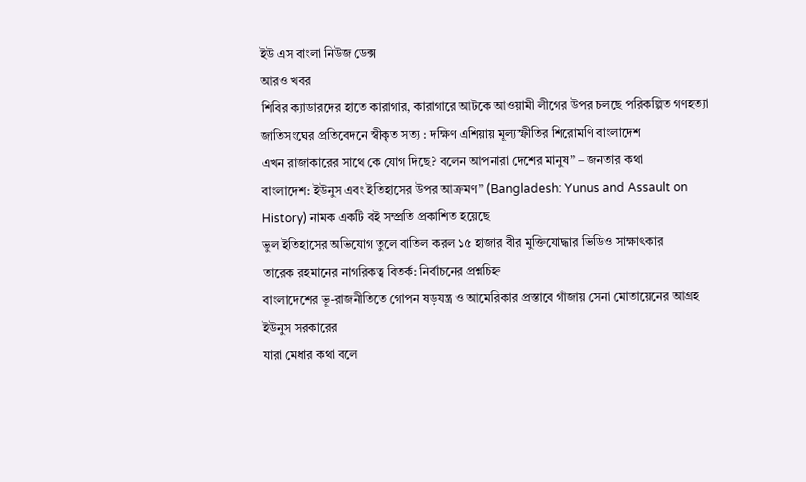ইউ এস বাংলা নিউজ ডেক্স
আরও খবর
শিবির ক্যাডারদের হাতে কারাগার, কারাগারে আটকে আওয়ামী লীগের উপর চলছে পরিকল্পিত গণহত্যা
জাতিসংঘের প্রতিবেদনে স্বীকৃত সত্য : দক্ষিণ এশিয়ায় মূল্যস্ফীতির শিরোমণি বাংলাদেশ
এখন রাজাকারের সাথে কে যোগ দিছে? বলেন আপনারা দেশের মানুষ” – জনতার কথা
বাংলাদেশ: ইউনুস এবং ইতিহাসের উপর আক্রমণ” (Bangladesh: Yunus and Assault on History) নামক একটি বই সম্প্রতি প্রকাশিত হয়েছে
ভুল ইতিহাসের অভিযোগ তুলে বাতিল করল ১৫ হাজার বীর মুক্তিযোদ্ধার ভিডিও সাক্ষাৎকার
তারেক রহমানের নাগরিকত্ব বিতর্ক: নির্বাচনের প্রশ্নচিহ্ন
বাংলাদেশের ভূ-রাজনীতিতে গোপন ষড়যন্ত্র ও আমেরিকার প্রস্তাবে গাঁজায় সেনা মোতায়েনের আগ্রহ ইউনুস সরকারের
যারা মেধার কথা বলে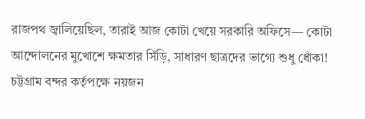রাজপথ জ্বালিয়েছিল, তারাই আজ কোটা খেয়ে সরকারি অফিসে— কোটা আন্দোলনের মুখোশে ক্ষমতার সিঁড়ি, সাধারণ ছাত্রদের ভাগ্যে শুধু ধোঁকা!
চট্টগ্রাম বন্দর কর্তৃপক্ষে নয়জন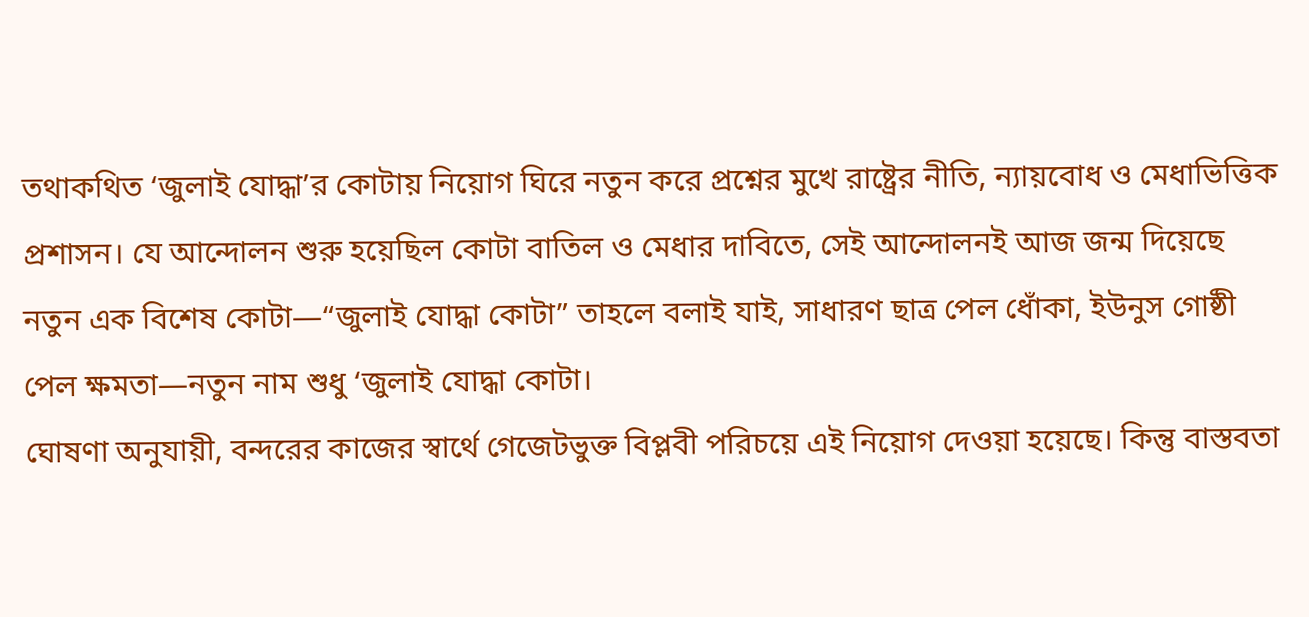তথাকথিত ‘জুলাই যোদ্ধা’র কোটায় নিয়োগ ঘিরে নতুন করে প্রশ্নের মুখে রাষ্ট্রের নীতি, ন্যায়বোধ ও মেধাভিত্তিক প্রশাসন। যে আন্দোলন শুরু হয়েছিল কোটা বাতিল ও মেধার দাবিতে, সেই আন্দোলনই আজ জন্ম দিয়েছে নতুন এক বিশেষ কোটা—“জুলাই যোদ্ধা কোটা” তাহলে বলাই যাই, সাধারণ ছাত্র পেল ধোঁকা, ইউনুস গোষ্ঠী পেল ক্ষমতা—নতুন নাম শুধু ‘জুলাই যোদ্ধা কোটা।
ঘোষণা অনুযায়ী, বন্দরের কাজের স্বার্থে গেজেটভুক্ত বিপ্লবী পরিচয়ে এই নিয়োগ দেওয়া হয়েছে। কিন্তু বাস্তবতা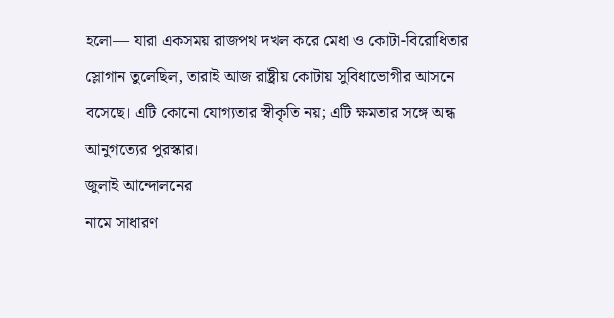হলো— যারা একসময় রাজপথ দখল করে মেধা ও কোটা-বিরোধিতার স্লোগান তুলেছিল, তারাই আজ রাষ্ট্রীয় কোটায় সুবিধাভোগীর আসনে বসেছে। এটি কোনো যোগ্যতার স্বীকৃতি নয়; এটি ক্ষমতার সঙ্গে অন্ধ আনুগত্যের পুরস্কার।
জুলাই আন্দোলনের
নামে সাধারণ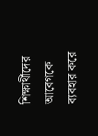শিক্ষার্থীদের আবেগকে ব্যবহার করে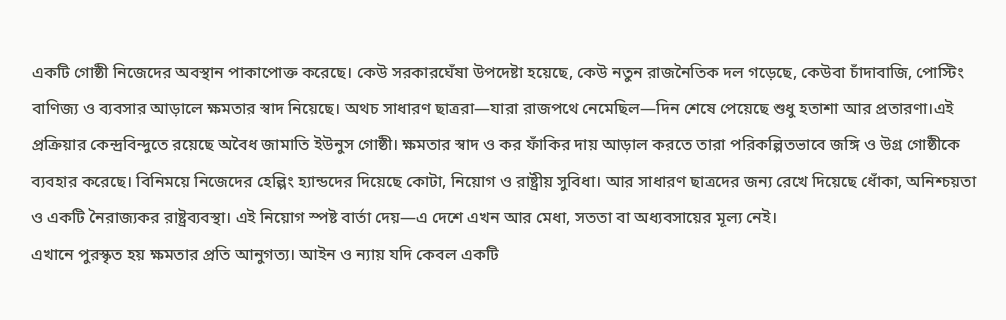একটি গোষ্ঠী নিজেদের অবস্থান পাকাপোক্ত করেছে। কেউ সরকারঘেঁষা উপদেষ্টা হয়েছে, কেউ নতুন রাজনৈতিক দল গড়েছে, কেউবা চাঁদাবাজি, পোস্টিং বাণিজ্য ও ব্যবসার আড়ালে ক্ষমতার স্বাদ নিয়েছে। অথচ সাধারণ ছাত্ররা—যারা রাজপথে নেমেছিল—দিন শেষে পেয়েছে শুধু হতাশা আর প্রতারণা।এই প্রক্রিয়ার কেন্দ্রবিন্দুতে রয়েছে অবৈধ জামাতি ইউনুস গোষ্ঠী। ক্ষমতার স্বাদ ও কর ফাঁকির দায় আড়াল করতে তারা পরিকল্পিতভাবে জঙ্গি ও উগ্র গোষ্ঠীকে ব্যবহার করেছে। বিনিময়ে নিজেদের হেল্পিং হ্যান্ডদের দিয়েছে কোটা, নিয়োগ ও রাষ্ট্রীয় সুবিধা। আর সাধারণ ছাত্রদের জন্য রেখে দিয়েছে ধোঁকা, অনিশ্চয়তা ও একটি নৈরাজ্যকর রাষ্ট্রব্যবস্থা। এই নিয়োগ স্পষ্ট বার্তা দেয়—এ দেশে এখন আর মেধা, সততা বা অধ্যবসায়ের মূল্য নেই।
এখানে পুরস্কৃত হয় ক্ষমতার প্রতি আনুগত্য। আইন ও ন্যায় যদি কেবল একটি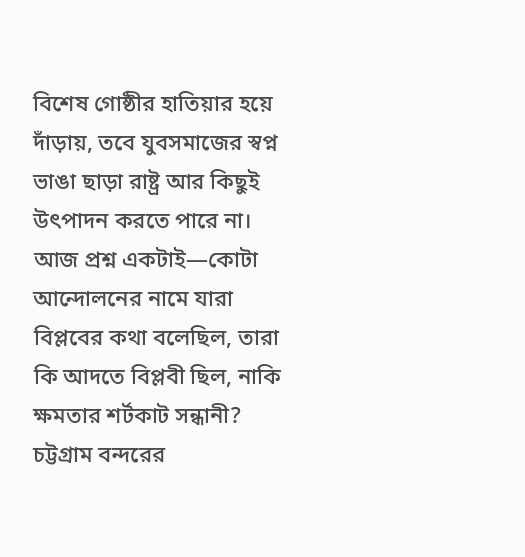বিশেষ গোষ্ঠীর হাতিয়ার হয়ে দাঁড়ায়, তবে যুবসমাজের স্বপ্ন ভাঙা ছাড়া রাষ্ট্র আর কিছুই উৎপাদন করতে পারে না। আজ প্রশ্ন একটাই—কোটা আন্দোলনের নামে যারা বিপ্লবের কথা বলেছিল, তারা কি আদতে বিপ্লবী ছিল, নাকি ক্ষমতার শর্টকাট সন্ধানী? চট্টগ্রাম বন্দরের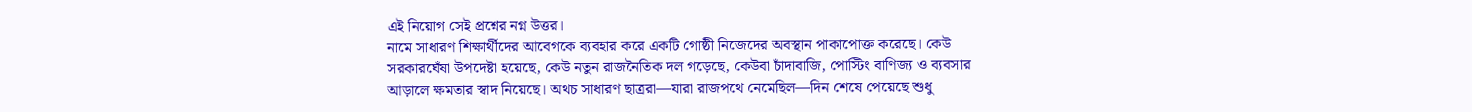এই নিয়োগ সেই প্রশ্নের নগ্ন উত্তর।
নামে সাধারণ শিক্ষার্থীদের আবেগকে ব্যবহার করে একটি গোষ্ঠী নিজেদের অবস্থান পাকাপোক্ত করেছে। কেউ সরকারঘেঁষা উপদেষ্টা হয়েছে, কেউ নতুন রাজনৈতিক দল গড়েছে, কেউবা চাঁদাবাজি, পোস্টিং বাণিজ্য ও ব্যবসার আড়ালে ক্ষমতার স্বাদ নিয়েছে। অথচ সাধারণ ছাত্ররা—যারা রাজপথে নেমেছিল—দিন শেষে পেয়েছে শুধু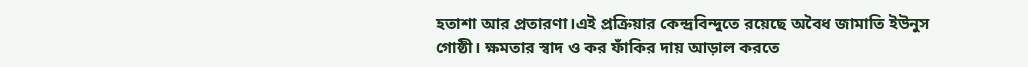হতাশা আর প্রতারণা।এই প্রক্রিয়ার কেন্দ্রবিন্দুতে রয়েছে অবৈধ জামাতি ইউনুস গোষ্ঠী। ক্ষমতার স্বাদ ও কর ফাঁকির দায় আড়াল করতে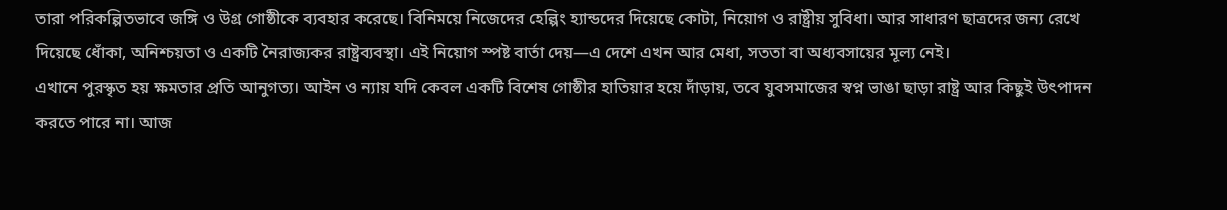তারা পরিকল্পিতভাবে জঙ্গি ও উগ্র গোষ্ঠীকে ব্যবহার করেছে। বিনিময়ে নিজেদের হেল্পিং হ্যান্ডদের দিয়েছে কোটা, নিয়োগ ও রাষ্ট্রীয় সুবিধা। আর সাধারণ ছাত্রদের জন্য রেখে দিয়েছে ধোঁকা, অনিশ্চয়তা ও একটি নৈরাজ্যকর রাষ্ট্রব্যবস্থা। এই নিয়োগ স্পষ্ট বার্তা দেয়—এ দেশে এখন আর মেধা, সততা বা অধ্যবসায়ের মূল্য নেই।
এখানে পুরস্কৃত হয় ক্ষমতার প্রতি আনুগত্য। আইন ও ন্যায় যদি কেবল একটি বিশেষ গোষ্ঠীর হাতিয়ার হয়ে দাঁড়ায়, তবে যুবসমাজের স্বপ্ন ভাঙা ছাড়া রাষ্ট্র আর কিছুই উৎপাদন করতে পারে না। আজ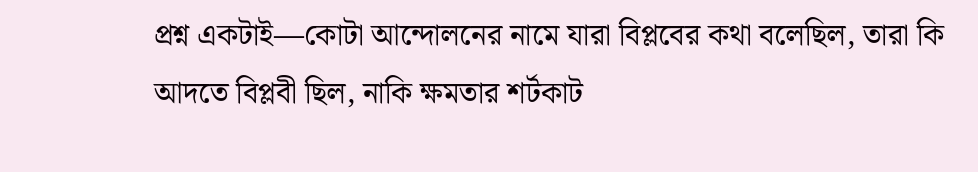প্রশ্ন একটাই—কোটা আন্দোলনের নামে যারা বিপ্লবের কথা বলেছিল, তারা কি আদতে বিপ্লবী ছিল, নাকি ক্ষমতার শর্টকাট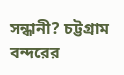সন্ধানী? চট্টগ্রাম বন্দরের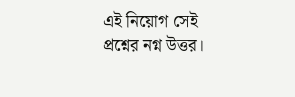এই নিয়োগ সেই প্রশ্নের নগ্ন উত্তর।